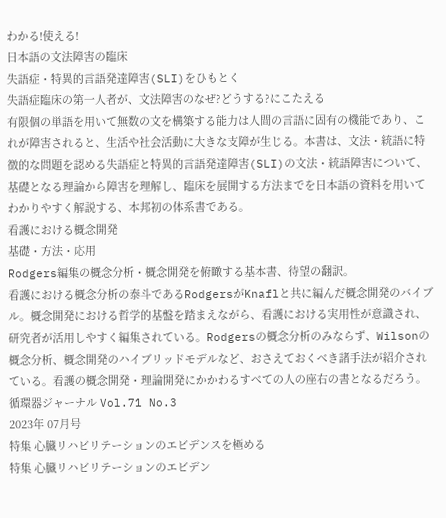わかる!使える!
日本語の文法障害の臨床
失語症・特異的言語発達障害(SLI)をひもとく
失語症臨床の第一人者が、文法障害のなぜ?どうする?にこたえる
有限個の単語を用いて無数の文を構築する能力は人間の言語に固有の機能であり、これが障害されると、生活や社会活動に大きな支障が生じる。本書は、文法・統語に特徴的な問題を認める失語症と特異的言語発達障害(SLI)の文法・統語障害について、基礎となる理論から障害を理解し、臨床を展開する方法までを日本語の資料を用いてわかりやすく解説する、本邦初の体系書である。
看護における概念開発
基礎・方法・応用
Rodgers編集の概念分析・概念開発を俯瞰する基本書、待望の翻訳。
看護における概念分析の泰斗であるRodgersがKnaflと共に編んだ概念開発のバイブル。概念開発における哲学的基盤を踏まえながら、看護における実用性が意識され、研究者が活用しやすく編集されている。Rodgersの概念分析のみならず、Wilsonの概念分析、概念開発のハイブリッドモデルなど、おさえておくべき諸手法が紹介されている。看護の概念開発・理論開発にかかわるすべての人の座右の書となるだろう。
循環器ジャーナル Vol.71 No.3
2023年 07月号
特集 心臓リハビリテーションのエビデンスを極める
特集 心臓リハビリテーションのエビデン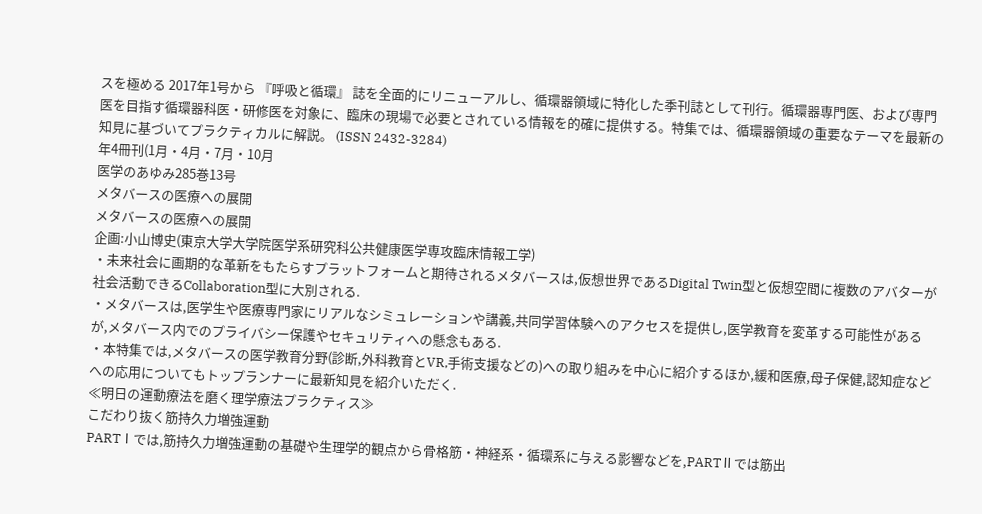スを極める 2017年1号から 『呼吸と循環』 誌を全面的にリニューアルし、循環器領域に特化した季刊誌として刊行。循環器専門医、および専門医を目指す循環器科医・研修医を対象に、臨床の現場で必要とされている情報を的確に提供する。特集では、循環器領域の重要なテーマを最新の知見に基づいてプラクティカルに解説。 (ISSN 2432-3284)
年4冊刊(1月・4月・7月・10月
医学のあゆみ285巻13号
メタバースの医療への展開
メタバースの医療への展開
企画:小山博史(東京大学大学院医学系研究科公共健康医学専攻臨床情報工学)
・未来社会に画期的な革新をもたらすプラットフォームと期待されるメタバースは,仮想世界であるDigital Twin型と仮想空間に複数のアバターが社会活動できるCollaboration型に大別される.
・メタバースは,医学生や医療専門家にリアルなシミュレーションや講義,共同学習体験へのアクセスを提供し,医学教育を変革する可能性があるが,メタバース内でのプライバシー保護やセキュリティへの懸念もある.
・本特集では,メタバースの医学教育分野(診断,外科教育とVR,手術支援などの)への取り組みを中心に紹介するほか,緩和医療,母子保健,認知症などへの応用についてもトップランナーに最新知見を紹介いただく.
≪明日の運動療法を磨く理学療法プラクティス≫
こだわり抜く筋持久力増強運動
PARTⅠでは,筋持久力増強運動の基礎や生理学的観点から骨格筋・神経系・循環系に与える影響などを,PARTⅡでは筋出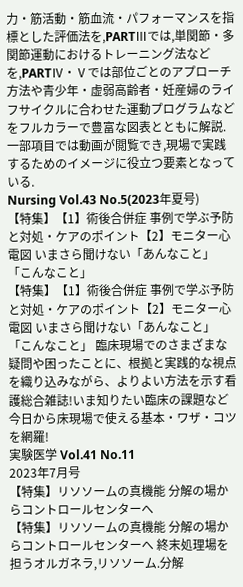力・筋活動・筋血流・パフォーマンスを指標とした評価法を,PARTⅢでは,単関節・多関節運動におけるトレーニング法などを,PARTⅣ・Ⅴでは部位ごとのアプローチ方法や青少年・虚弱高齢者・妊産婦のライフサイクルに合わせた運動プログラムなどをフルカラーで豊富な図表とともに解説.一部項目では動画が閲覧でき,現場で実践するためのイメージに役立つ要素となっている.
Nursing Vol.43 No.5(2023年夏号)
【特集】【1】術後合併症 事例で学ぶ予防と対処・ケアのポイント【2】モニター心電図 いまさら聞けない「あんなこと」「こんなこと」
【特集】【1】術後合併症 事例で学ぶ予防と対処・ケアのポイント【2】モニター心電図 いまさら聞けない「あんなこと」「こんなこと」 臨床現場でのさまざまな疑問や困ったことに、根拠と実践的な視点を織り込みながら、よりよい方法を示す看護総合雑誌!いま知りたい臨床の課題など今日から床現場で使える基本・ワザ・コツを網羅!
実験医学 Vol.41 No.11
2023年7月号
【特集】リソソームの真機能 分解の場からコントロールセンターへ
【特集】リソソームの真機能 分解の場からコントロールセンターへ 終末処理場を担うオルガネラ,リソソーム.分解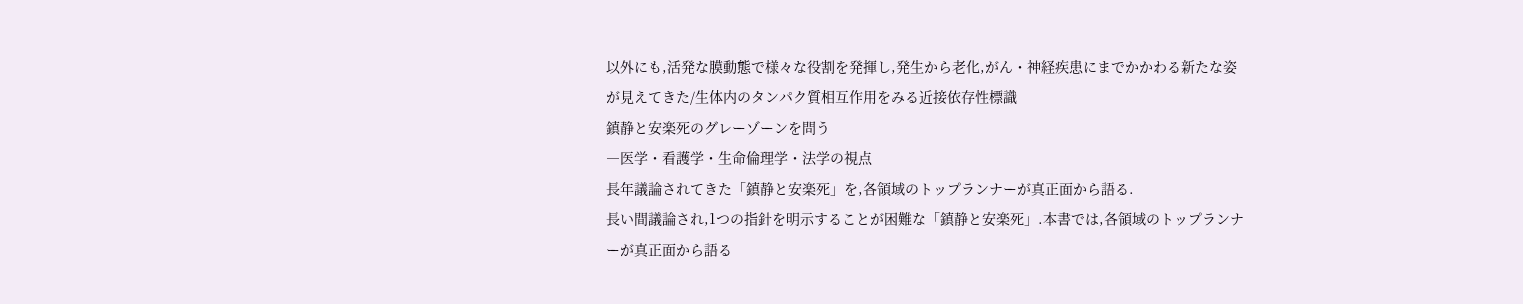以外にも,活発な膜動態で様々な役割を発揮し,発生から老化,がん・神経疾患にまでかかわる新たな姿が見えてきた/生体内のタンパク質相互作用をみる近接依存性標識
鎮静と安楽死のグレーゾーンを問う
―医学・看護学・生命倫理学・法学の視点
長年議論されてきた「鎮静と安楽死」を,各領域のトップランナーが真正面から語る.
長い間議論され,1つの指針を明示することが困難な「鎮静と安楽死」.本書では,各領域のトップランナーが真正面から語る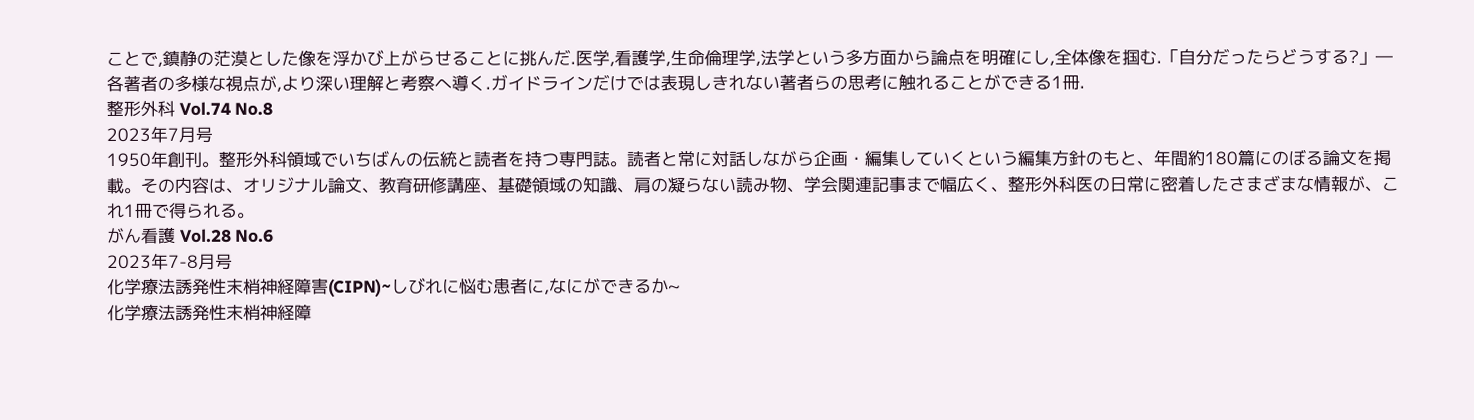ことで,鎮静の茫漠とした像を浮かび上がらせることに挑んだ.医学,看護学,生命倫理学,法学という多方面から論点を明確にし,全体像を掴む.「自分だったらどうする?」―各著者の多様な視点が,より深い理解と考察へ導く.ガイドラインだけでは表現しきれない著者らの思考に触れることができる1冊.
整形外科 Vol.74 No.8
2023年7月号
1950年創刊。整形外科領域でいちばんの伝統と読者を持つ専門誌。読者と常に対話しながら企画・編集していくという編集方針のもと、年間約180篇にのぼる論文を掲載。その内容は、オリジナル論文、教育研修講座、基礎領域の知識、肩の凝らない読み物、学会関連記事まで幅広く、整形外科医の日常に密着したさまざまな情報が、これ1冊で得られる。
がん看護 Vol.28 No.6
2023年7-8月号
化学療法誘発性末梢神経障害(CIPN)~しびれに悩む患者に,なにができるか~
化学療法誘発性末梢神経障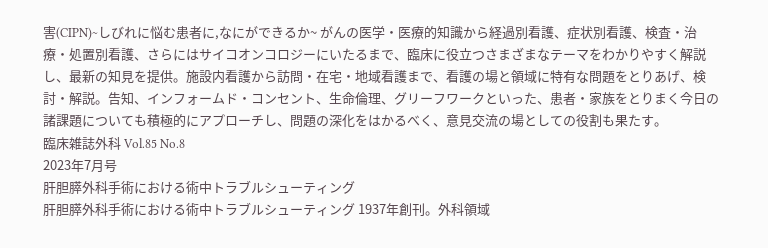害(CIPN)~しびれに悩む患者に,なにができるか~ がんの医学・医療的知識から経過別看護、症状別看護、検査・治療・処置別看護、さらにはサイコオンコロジーにいたるまで、臨床に役立つさまざまなテーマをわかりやすく解説し、最新の知見を提供。施設内看護から訪問・在宅・地域看護まで、看護の場と領域に特有な問題をとりあげ、検討・解説。告知、インフォームド・コンセント、生命倫理、グリーフワークといった、患者・家族をとりまく今日の諸課題についても積極的にアプローチし、問題の深化をはかるべく、意見交流の場としての役割も果たす。
臨床雑誌外科 Vol.85 No.8
2023年7月号
肝胆膵外科手術における術中トラブルシューティング
肝胆膵外科手術における術中トラブルシューティング 1937年創刊。外科領域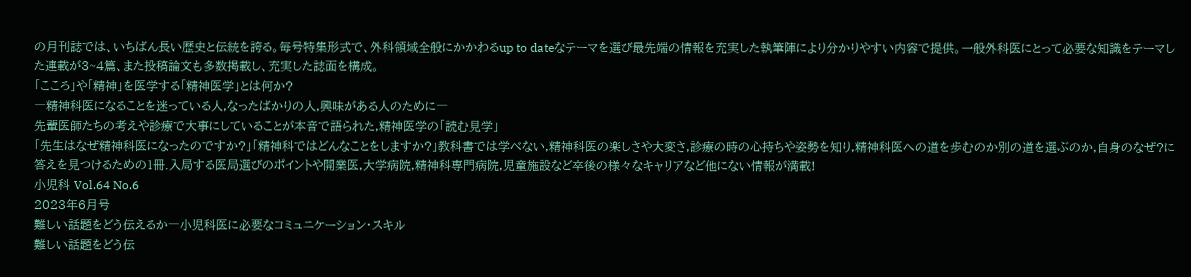の月刊誌では、いちばん長い歴史と伝統を誇る。毎号特集形式で、外科領域全般にかかわるup to dateなテーマを選び最先端の情報を充実した執筆陣により分かりやすい内容で提供。一般外科医にとって必要な知識をテーマした連載が3~4篇、また投稿論文も多数掲載し、充実した誌面を構成。
「こころ」や「精神」を医学する「精神医学」とは何か?
―精神科医になることを迷っている人,なったばかりの人,興味がある人のために―
先輩医師たちの考えや診療で大事にしていることが本音で語られた,精神医学の「読む見学」
「先生はなぜ精神科医になったのですか?」「精神科ではどんなことをしますか?」教科書では学べない,精神科医の楽しさや大変さ,診療の時の心持ちや姿勢を知り,精神科医への道を歩むのか別の道を選ぶのか,自身のなぜ?に答えを見つけるための1冊.入局する医局選びのポイントや開業医,大学病院,精神科専門病院,児童施設など卒後の様々なキャリアなど他にない情報が満載!
小児科 Vol.64 No.6
2023年6月号
難しい話題をどう伝えるか―小児科医に必要なコミュニケーション・スキル
難しい話題をどう伝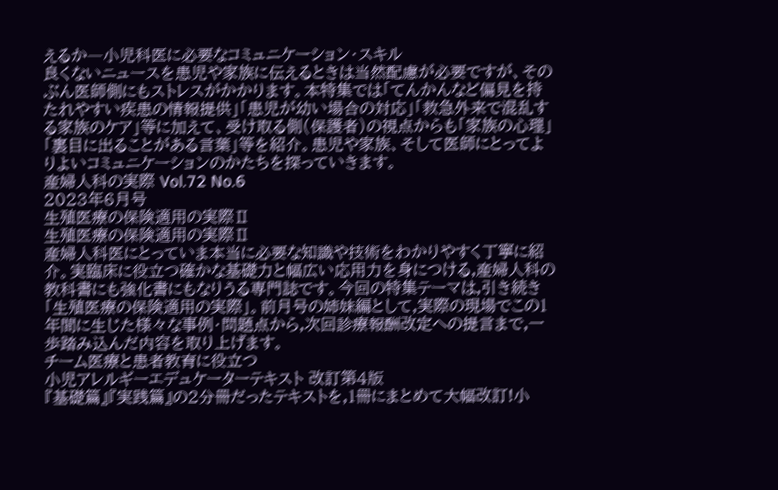えるか―小児科医に必要なコミュニケーション・スキル
良くないニュースを患児や家族に伝えるときは当然配慮が必要ですが、そのぶん医師側にもストレスがかかります。本特集では「てんかんなど偏見を持たれやすい疾患の情報提供」「患児が幼い場合の対応」「救急外来で混乱する家族のケア」等に加えて、受け取る側(保護者)の視点からも「家族の心理」「裏目に出ることがある言葉」等を紹介。患児や家族、そして医師にとってよりよいコミュニケーションのかたちを探っていきます。
産婦人科の実際 Vol.72 No.6
2023年6月号
生殖医療の保険適用の実際Ⅱ
生殖医療の保険適用の実際Ⅱ
産婦人科医にとっていま本当に必要な知識や技術をわかりやすく丁寧に紹介。実臨床に役立つ確かな基礎力と幅広い応用力を身につける,産婦人科の教科書にも強化書にもなりうる専門誌です。今回の特集テーマは,引き続き「生殖医療の保険適用の実際」。前月号の姉妹編として,実際の現場でこの1年間に生じた様々な事例・問題点から,次回診療報酬改定への提言まで,一歩踏み込んだ内容を取り上げます。
チーム医療と患者教育に役立つ
小児アレルギーエデュケーターテキスト 改訂第4版
『基礎篇』『実践篇』の2分冊だったテキストを,1冊にまとめて大幅改訂!小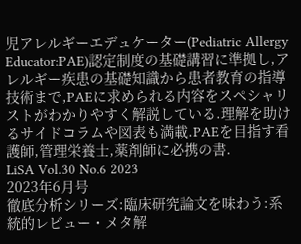児アレルギーエデュケーター(Pediatric Allergy Educator:PAE)認定制度の基礎講習に準拠し,アレルギー疾患の基礎知識から患者教育の指導技術まで,PAEに求められる内容をスペシャリストがわかりやすく解説している.理解を助けるサイドコラムや図表も満載.PAEを目指す看護師,管理栄養士,薬剤師に必携の書.
LiSA Vol.30 No.6 2023
2023年6月号
徹底分析シリーズ:臨床研究論文を味わう:系統的レビュー・メタ解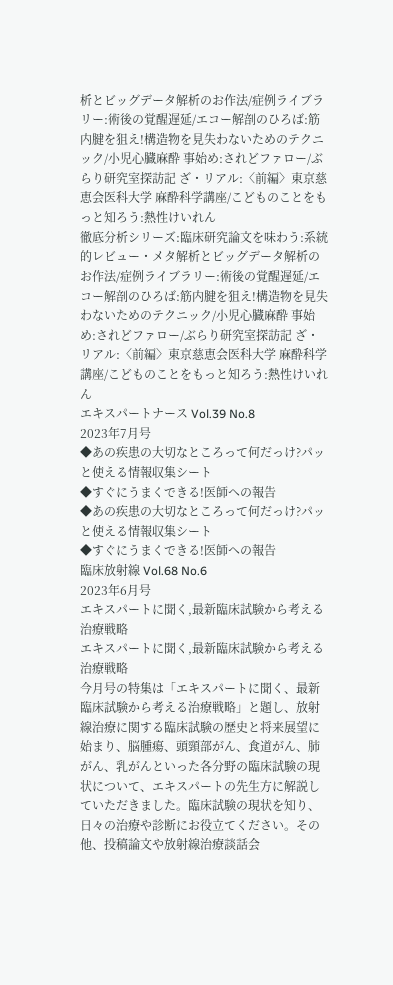析とビッグデータ解析のお作法/症例ライブラリー:術後の覚醒遅延/エコー解剖のひろば:筋内腱を狙え!構造物を見失わないためのテクニック/小児心臓麻酔 事始め:されどファロー/ぶらり研究室探訪記 ざ・リアル:〈前編〉東京慈恵会医科大学 麻酔科学講座/こどものことをもっと知ろう:熱性けいれん
徹底分析シリーズ:臨床研究論文を味わう:系統的レビュー・メタ解析とビッグデータ解析のお作法/症例ライブラリー:術後の覚醒遅延/エコー解剖のひろば:筋内腱を狙え!構造物を見失わないためのテクニック/小児心臓麻酔 事始め:されどファロー/ぶらり研究室探訪記 ざ・リアル:〈前編〉東京慈恵会医科大学 麻酔科学講座/こどものことをもっと知ろう:熱性けいれん
エキスパートナース Vol.39 No.8
2023年7月号
◆あの疾患の大切なところって何だっけ?パッと使える情報収集シート
◆すぐにうまくできる!医師への報告
◆あの疾患の大切なところって何だっけ?パッと使える情報収集シート
◆すぐにうまくできる!医師への報告
臨床放射線 Vol.68 No.6
2023年6月号
エキスパートに聞く,最新臨床試験から考える治療戦略
エキスパートに聞く,最新臨床試験から考える治療戦略
今月号の特集は「エキスパートに聞く、最新臨床試験から考える治療戦略」と題し、放射線治療に関する臨床試験の歴史と将来展望に始まり、脳腫瘍、頭頸部がん、食道がん、肺がん、乳がんといった各分野の臨床試験の現状について、エキスパートの先生方に解説していただきました。臨床試験の現状を知り、日々の治療や診断にお役立てください。その他、投稿論文や放射線治療談話会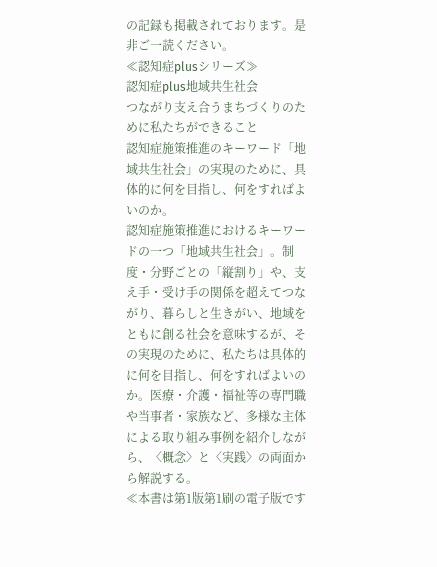の記録も掲載されております。是非ご一読ください。
≪認知症plusシリーズ≫
認知症plus地域共生社会
つながり支え合うまちづくりのために私たちができること
認知症施策推進のキーワード「地域共生社会」の実現のために、具体的に何を目指し、何をすればよいのか。
認知症施策推進におけるキーワードの一つ「地域共生社会」。制度・分野ごとの「縦割り」や、支え手・受け手の関係を超えてつながり、暮らしと生きがい、地域をともに創る社会を意味するが、その実現のために、私たちは具体的に何を目指し、何をすればよいのか。医療・介護・福祉等の専門職や当事者・家族など、多様な主体による取り組み事例を紹介しながら、〈概念〉と〈実践〉の両面から解説する。
≪本書は第1版第1刷の電子版です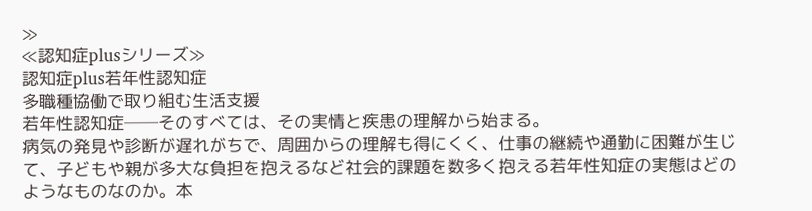≫
≪認知症plusシリーズ≫
認知症plus若年性認知症
多職種協働で取り組む生活支援
若年性認知症──そのすべては、その実情と疾患の理解から始まる。
病気の発見や診断が遅れがちで、周囲からの理解も得にくく、仕事の継続や通勤に困難が生じて、子どもや親が多大な負担を抱えるなど社会的課題を数多く抱える若年性知症の実態はどのようなものなのか。本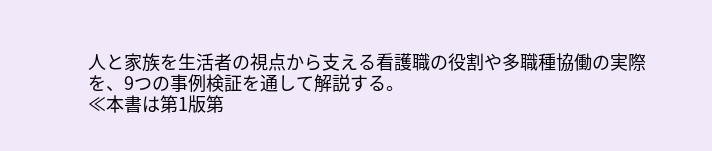人と家族を生活者の視点から支える看護職の役割や多職種協働の実際を、9つの事例検証を通して解説する。
≪本書は第1版第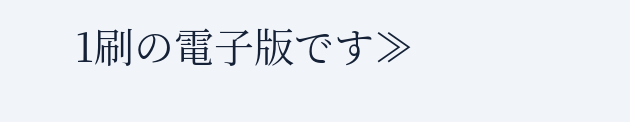1刷の電子版です≫